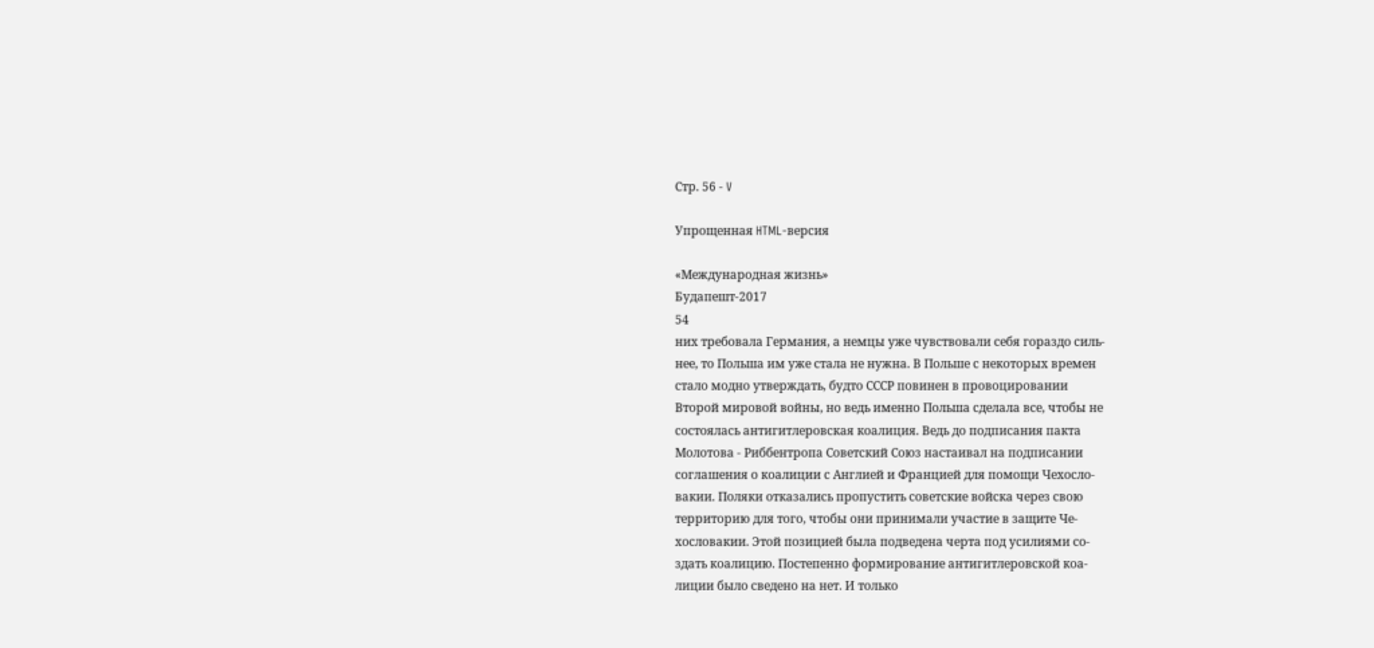Стр. 56 - V

Упрощенная HTML-версия

«Международная жизнь»
Будапешт-2017
54
них требовала Германия, а немцы уже чувствовали себя гораздо силь-
нее, то Польша им уже стала не нужна. В Польше с некоторых времен
стало модно утверждать, будто СССР повинен в провоцировании
Второй мировой войны, но ведь именно Польша сделала все, чтобы не
состоялась антигитлеровская коалиция. Ведь до подписания пакта
Молотова - Риббентропа Советский Союз настаивал на подписании
соглашения о коалиции с Англией и Францией для помощи Чехосло-
вакии. Поляки отказались пропустить советские войска через свою
территорию для того, чтобы они принимали участие в защите Че-
хословакии. Этой позицией была подведена черта под усилиями со-
здать коалицию. Постепенно формирование антигитлеровской коа-
лиции было сведено на нет. И только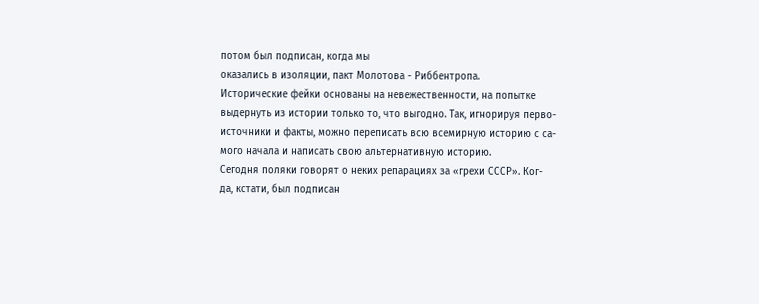потом был подписан, когда мы
оказались в изоляции, пакт Молотова - Риббентропа.
Исторические фейки основаны на невежественности, на попытке
выдернуть из истории только то, что выгодно. Так, игнорируя перво-
источники и факты, можно переписать всю всемирную историю с са-
мого начала и написать свою альтернативную историю.
Сегодня поляки говорят о неких репарациях за «грехи СССР». Ког-
да, кстати, был подписан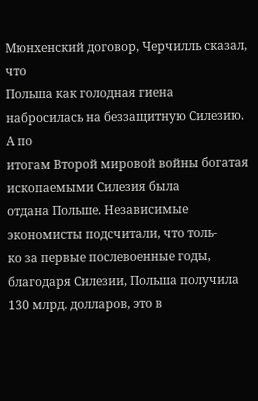Мюнхенский договор, Черчилль сказал, что
Польша как голодная гиена набросилась на беззащитную Силезию. А по
итогам Второй мировой войны богатая ископаемыми Силезия была
отдана Польше. Независимые экономисты подсчитали, что толь-
ко за первые послевоенные годы, благодаря Силезии, Польша получила
130 млрд. долларов, это в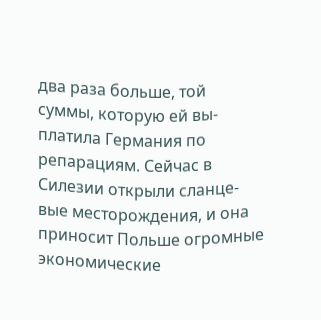два раза больше, той суммы, которую ей вы-
платила Германия по репарациям. Сейчас в Силезии открыли сланце-
вые месторождения, и она приносит Польше огромные экономические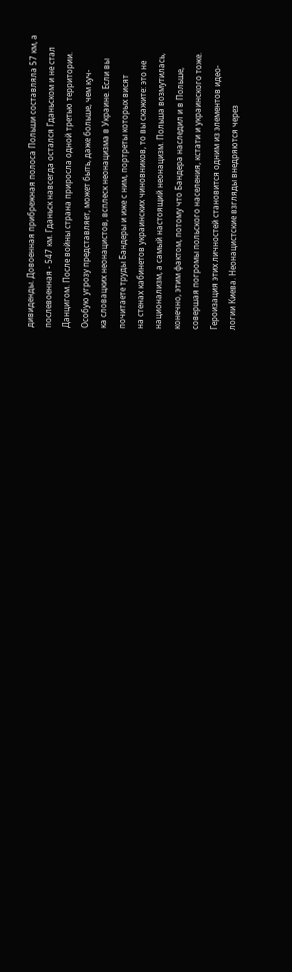дивиденды. Довоенная прибрежная полоса Польши составляла 57 км, а
послевоенная - 547 км. Гданьск навсегда остался Гданьском и не стал
Данцигом. После войны страна приросла одной третью территории.
Особую угрозу представляет, может быть, даже больше, чем куч-
ка словацких неонацистов, всплеск неонацизма в Украине. Если вы
почитаете труды Бандеры и иже с ним, портреты которых висят
на стенах кабинетов украинских чиновников, то вы скажите: это не
национализм, а самый настоящий неонацизм. Польша возмутилась,
конечно, этим фактом, потому что Бандера наследил и в Польше,
совершая погромы польского населения, кстати и украинского тоже.
Героизация этих личностей становится одним из элементов идео-
логии Киева. Неонацистские взгляды внедряются через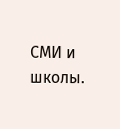СМИ и школы.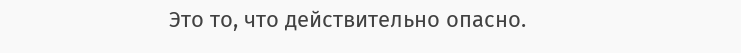Это то, что действительно опасно.